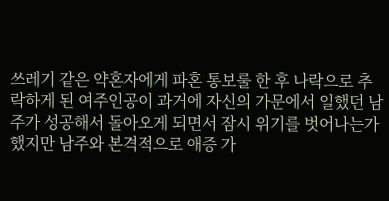쓰레기 같은 약혼자에게 파혼 통보룰 한 후 나락으로 추락하게 된 여주인공이 과거에 자신의 가문에서 일했던 남주가 성공해서 돌아오게 되면서 잠시 위기를 벗어나는가 했지만 남주와 본격적으로 애증 가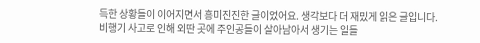득한 상황들이 이어지면서 흥미진진한 글이었어요. 생각보다 더 재밌게 읽은 글입니다.
비행기 사고로 인해 외딴 곳에 주인공들이 살아남아서 생기는 일들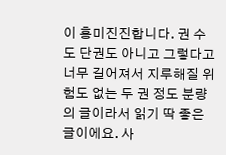이 흥미진진합니다. 권 수도 단권도 아니고 그렇다고 너무 길어져서 지루해질 위험도 없는 두 권 정도 분량의 글이라서 읽기 딱 좋은 글이에요. 사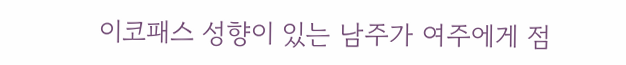이코패스 성향이 있는 남주가 여주에게 점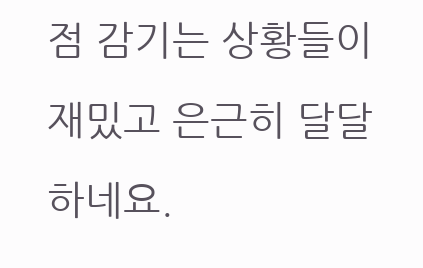점 감기는 상황들이 재밌고 은근히 달달하네요.